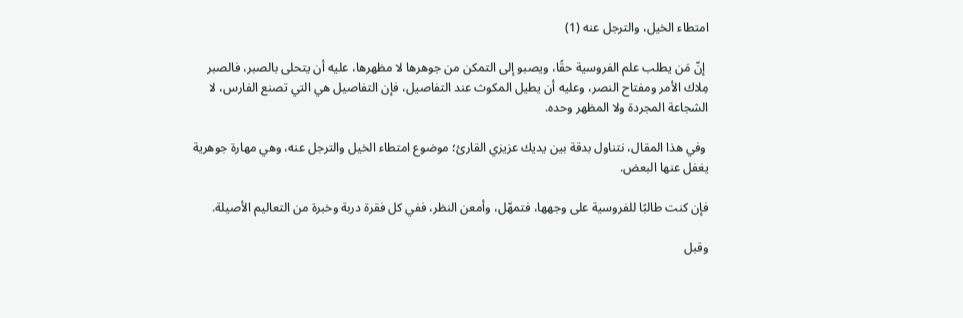امتطاء الخيل، والترجل عنه (1)

 إنّ مَن يطلب علم الفروسية حقًا، ويصبو إلى التمكن من جوهرها لا مظهرها، عليه أن يتحلى بالصبر، فالصبر مِلاك الأمر ومفتاح النصر، وعليه أن يطيل المكوث عند التفاصيل، فإن التفاصيل هي التي تصنع الفارس، لا الشجاعة المجردة ولا المظهر وحده.

 وفي هذا المقال، نتناول بدقة بين يديك عزيزي القارئ؛ موضوع امتطاء الخيل والترجل عنه، وهي مهارة جوهرية يغفل عنها البعض.

فإن كنت طالبًا للفروسية على وجهها، فتمهّل، وأمعن النظر، ففي كل فقرة دربة وخبرة من التعاليم الأصيلة.

وقبل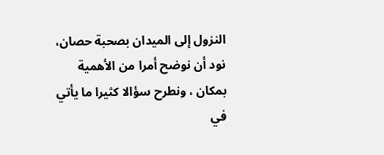النزول إلى الميدان بصحبة حصان، نود أن نوضح أمرا من الأهمية بمكان ، ونطرح سؤالا كثيرا ما يأتي في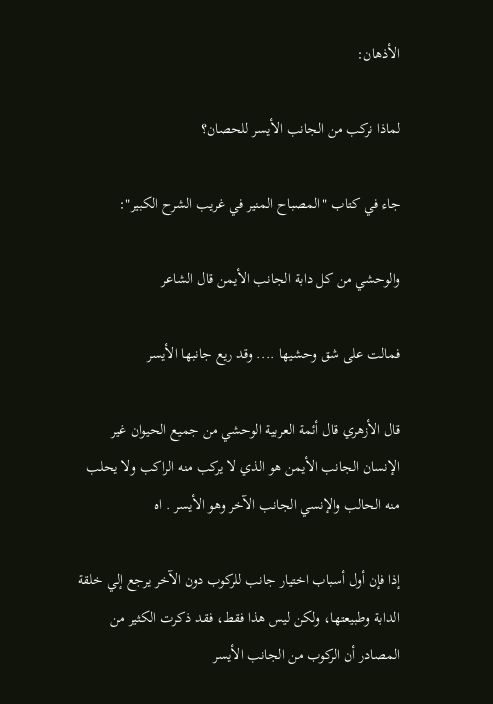الأذهان:

لماذا نركب من الجانب الأيسر للحصان؟

جاء في كتاب "المصباح المنير في غريب الشرح الكبير":

والوحشي من كل دابة الجانب الأيمن قال الشاعر

فمالت على شق وحشيها .... وقد ريع جانبها الأيسر

قال الأزهري قال أئمة العربية الوحشي من جميع الحيوان غير الإنسان الجانب الأيمن هو الذي لا يركب منه الراكب ولا يحلب منه الحالب والإنسي الجانب الآخر وهو الأيسر . اه

إذا فإن أول أسباب اختيار جانب للركوب دون الآخر يرجع إلي خلقة الدابة وطبيعتها، ولكن ليس هذا فقط، فقد ذكرت الكثير من المصادر أن الركوب من الجانب الأيسر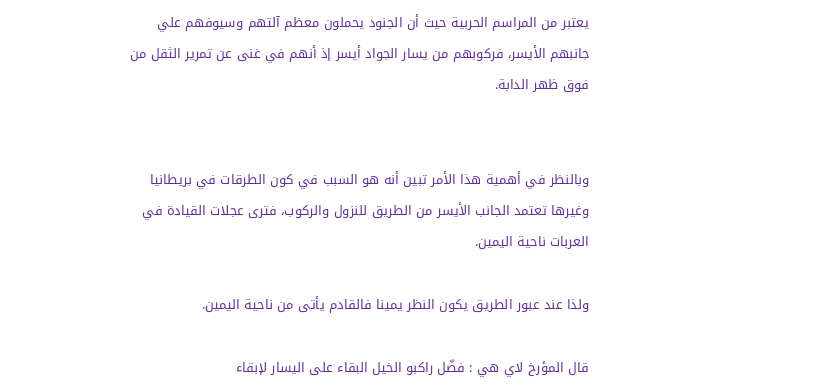يعتبر من المراسم الحربية حيث أن الجنود يحملون معظم آلتهم وسيوفهم علي جانبهم الأيسر، فركوبهم من يسار الجواد أيسر إذ أنهم في غنى عن تمرير الثقل من فوق ظهر الدابة.


وبالنظر في أهمية هذا الأمر تبين أنه هو السبب في كون الطرقات في بريطانيا وغيرها تعتمد الجانب الأيسر من الطريق للنزول والركوب، فترى عجلات القيادة في العربات ناحية اليمين.

ولذا عند عبور الطريق يكون النظر يمينا فالقادم يأتى من ناحية اليمين.

قال المؤرخ لاي هي : فضّل راكبو الخيل البقاء على اليسار لإبقاء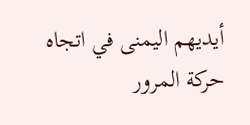أيديهم اليمنى في اتجاه حركة المرور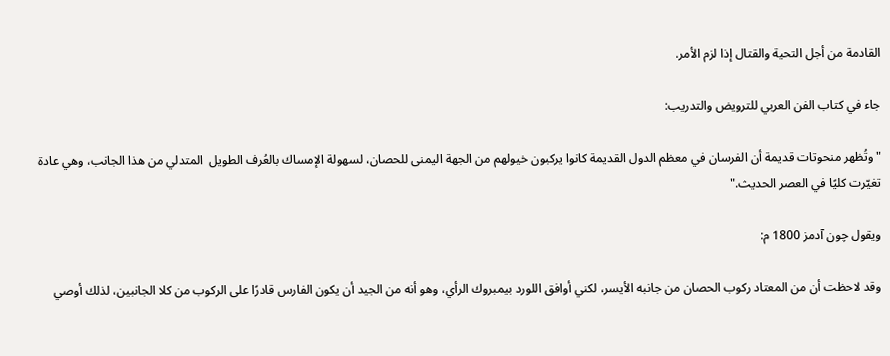القادمة من أجل التحية والقتال إذا لزم الأمر.

جاء في كتاب الفن العربي للترويض والتدريب:

"وتُظهر منحوتات قديمة أن الفرسان في معظم الدول القديمة كانوا يركبون خيولهم من الجهة اليمنى للحصان، لسهولة الإمساك بالعُرف الطويل  المتدلي من هذا الجانب، وهي عادة تغيّرت كليًا في العصر الحديث."

ويقول چون آدمز 1800 م:

وقد لاحظت أن من المعتاد ركوب الحصان من جانبه الأيسر، لكني أوافق اللورد بيمبروك الرأي، وهو أنه من الجيد أن يكون الفارس قادرًا على الركوب من كلا الجانبين، لذلك أوصي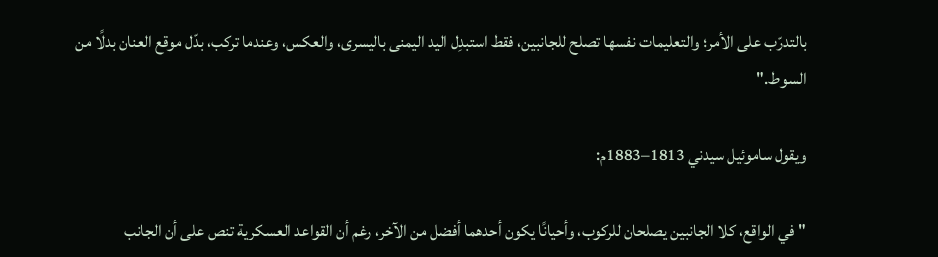بالتدرّب على الأمر؛ والتعليمات نفسها تصلح للجانبين، فقط استبدِل اليد اليمنى باليسرى، والعكس، وعندما تركب، بدّل موقع العنان بدلًا من السوط."

ويقول ساموئيل سيدني 1813–1883م:

"في الواقع، كلا الجانبين يصلحان للركوب، وأحيانًا يكون أحدهما أفضل من الآخر، رغم أن القواعد العسكرية تنص على أن الجانب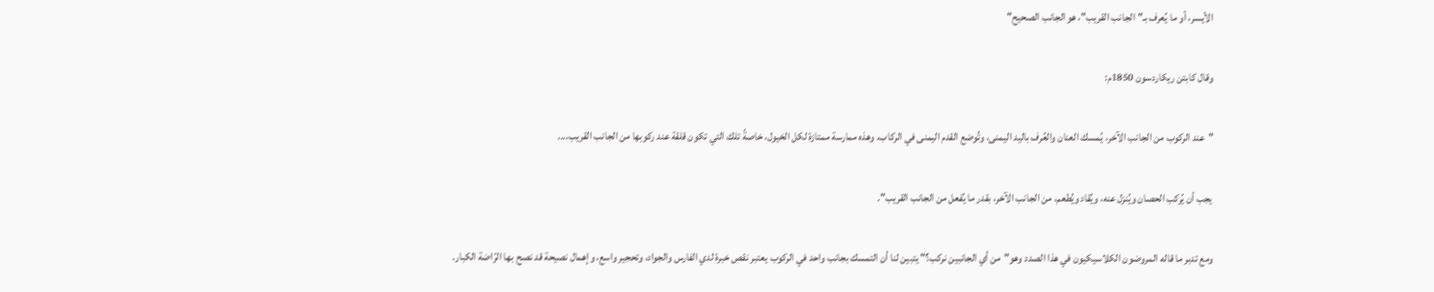الأيسر، أو ما يُعرف بـ"الجانب القريب"، هو الجانب الصحيح"

وقال كابتن ريكاردسون 1850م:

"عند الركوب من الجانب الآخر، يُمسك العنان والعُرف باليد اليمنى، وتُوضع القدم اليمنى في الركاب. وهذه ممارسة ممتازة لكل الخيول، خاصةً تلك التي تكون قلقة عند ركوبها من الجانب القريب....

يجب أن يُركب الحصان ويُنزل عنه، ويُقاد ويُطعم، من الجانب الآخر، بقدر ما يُفعل من الجانب القريب".

ومع تدبر ما قاله المروضون الكلاسيكيون في هذا الصدد وهو"من أي الجانبين نركب؟" يتبين لنا أن التمسك بجانب واحد في الركوب يعتبر نقص خبرة لدي الفارس والجواد، وتحجير واسع، وإهمال نصيحة قد نصح بها الرّاضة الكبار.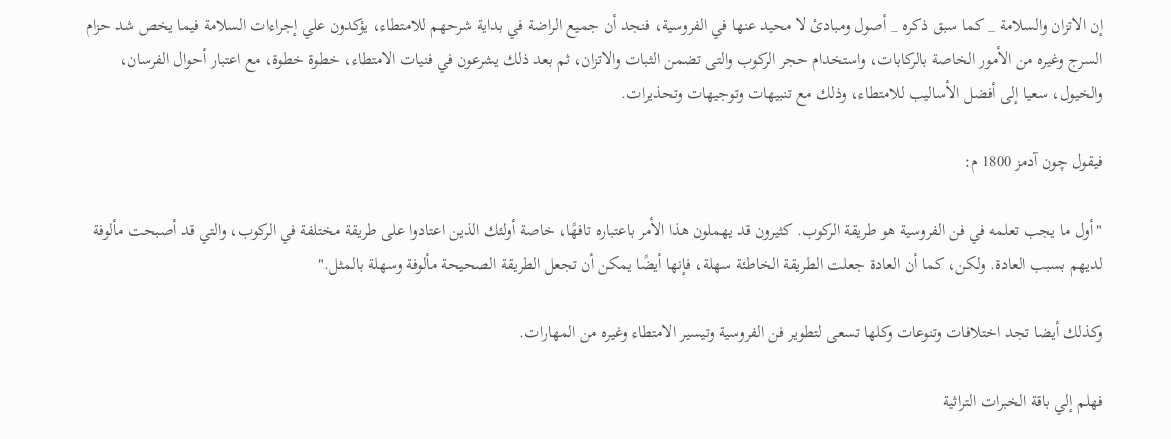إن الاتزان والسلامة _ كما سبق ذكره _ أصول ومبادئ لا محيد عنها في الفروسية، فنجد أن جميع الراضة في بداية شرحهم للامتطاء، يؤكدون علي إجراءات السلامة فيما يخص شد حزام السرج وغيره من الأمور الخاصة بالركابات، واستخدام حجر الركوب والتى تضمن الثبات والاتزان، ثم بعد ذلك يشرعون في فنيات الامتطاء، خطوة خطوة، مع اعتبار أحوال الفرسان، والخيول، سعيا إلى أفضل الأساليب للامتطاء، وذلك مع تنبيهات وتوجيهات وتحذيرات.

فيقول چون آدمز 1800 م:

"أول ما يجب تعلمه في فن الفروسية هو طريقة الركوب. كثيرون قد يهملون هذا الأمر باعتباره تافهًا، خاصة أولئك الذين اعتادوا على طريقة مختلفة في الركوب، والتي قد أصبحت مألوفة لديهم بسبب العادة. ولكن، كما أن العادة جعلت الطريقة الخاطئة سهلة، فإنها أيضًا يمكن أن تجعل الطريقة الصحيحة مألوفة وسهلة بالمثل."

وكذلك أيضا تجد اختلافات وتنوعات وكلها تسعى لتطوير فن الفروسية وتيسير الامتطاء وغيره من المهارات.

فهلم إلي باقة الخبرات التراثية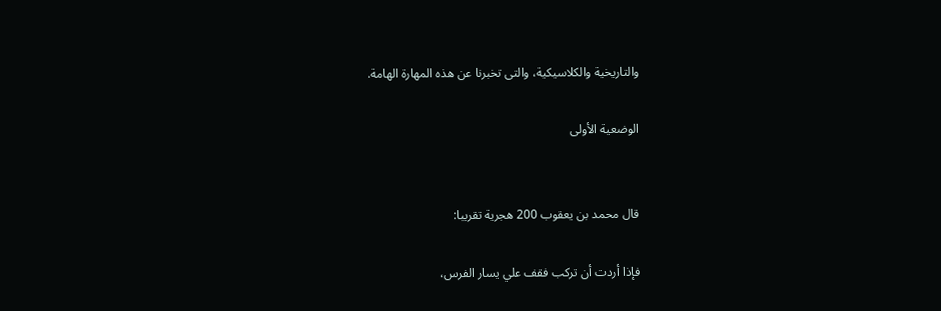والتاريخية والكلاسيكية، والتى تخبرنا عن هذه المهارة الهامة.

الوضعية الأولى


قال محمد بن يعقوب 200 هجرية تقريبا:

فإذا أردت أن تركب فقف علي يسار الفرس،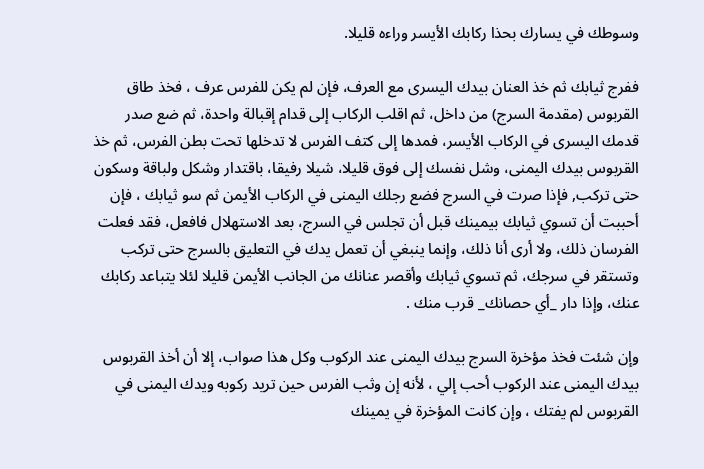وسوطك في يسارك بحذا ركابك الأيسر وراءه قليلا.

ففرج ثيابك ثم خذ العنان بيدك اليسرى مع العرف، فإن لم يكن للفرس عرف ، فخذ طاق القربوس (مقدمة السرج) من داخل، ثم اقلب الركاب إلى قدام إقبالة واحدة، ثم ضع صدر قدمك اليسرى في الركاب الأيسر، فمدها إلى كتف الفرس لا تدخلها تحت بطن الفرس، ثم خذ القربوس بيدك اليمنى، وشل نفسك إلى فوق قليلا، شيلا رفيقا، باقتدار وشكل ولباقة وسكون حتى تركب, فإذا صرت في السرج فضع رجلك اليمنى في الركاب الأيمن ثم سو ثيابك ، فإن أحببت أن تسوي ثيابك بيمينك قبل أن تجلس في السرج، بعد الاستهلال فافعل، فقد فعلت الفرسان ذلك، ولا أرى أنا ذلك، وإنما ينبغي أن تعمل يدك في التعليق بالسرج حتى تركب وتستقر في سرجك، ثم تسوي ثيابك وأقصر عنانك من الجانب الأيمن قليلا لئلا يتباعد ركابك عنك، وإذا دار _أي حصانك_ قرب منك .

وإن شئت فخذ مؤخرة السرج بيدك اليمنى عند الركوب وكل هذا صواب، إلا أن أخذ القربوس بيدك اليمنى عند الركوب أحب إلي ، لأنه إن وثب الفرس حين تريد ركوبه ويدك اليمنى في القربوس لم يفتك ، وإن كانت المؤخرة في يمينك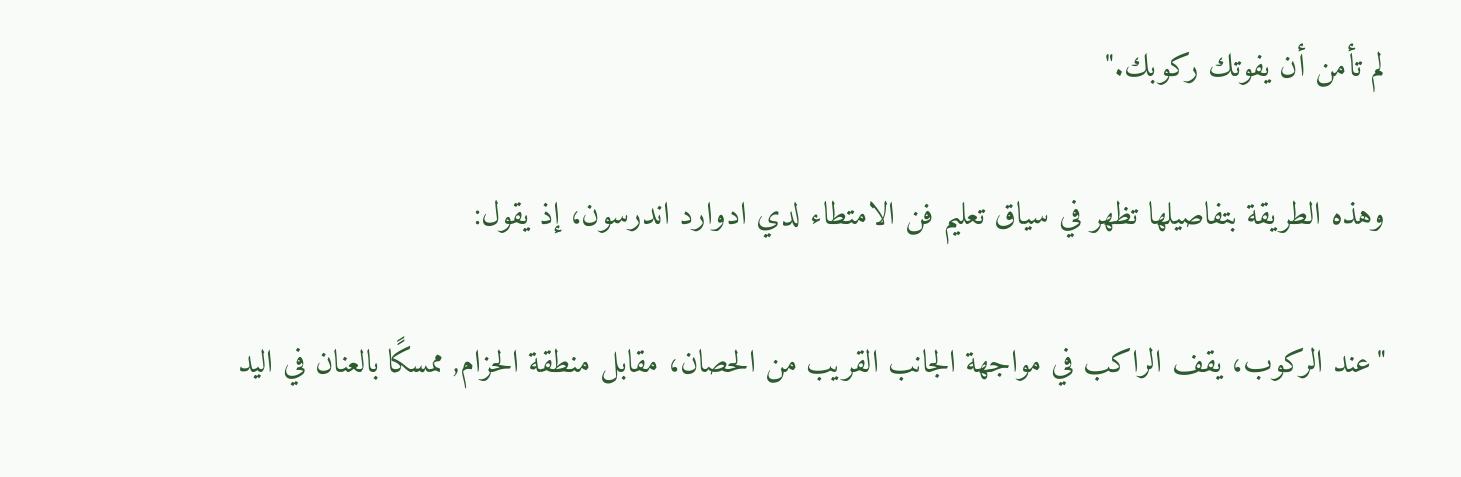لم تأمن أن يفوتك ركوبك."

وهذه الطريقة بتفاصيلها تظهر في سياق تعليم فن الامتطاء لدي ادوارد اندرسون، إذ يقول:

"عند الركوب، يقف الراكب في مواجهة الجانب القريب من الحصان، مقابل منطقة الحزام, ممسكًا بالعنان في اليد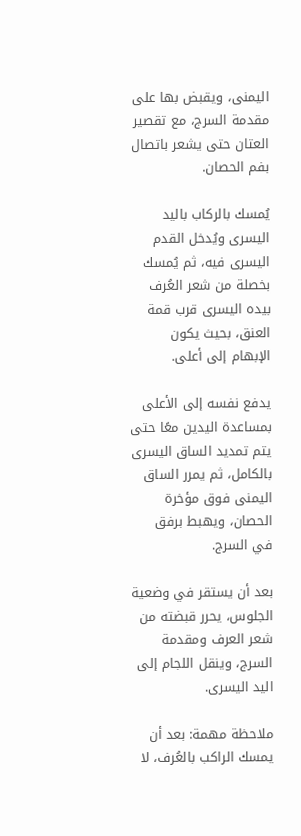اليمنى، ويقبض بها على مقدمة السرج، مع تقصير العتان حتى يشعر باتصال بفم الحصان.

يُمسك بالركاب باليد اليسرى ويُدخل القدم اليسرى فيه، ثم يُمسك بخصلة من شعر العُرف بيده اليسرى قرب قمة العنق، بحيث يكون الإبهام إلى أعلى.

يدفع نفسه إلى الأعلى بمساعدة اليدين معًا حتى يتم تمديد الساق اليسرى بالكامل، ثم يمرر الساق اليمنى فوق مؤخرة الحصان، ويهبط برفق في السرج.

بعد أن يستقر في وضعية الجلوس، يحرر قبضته من شعر العرف ومقدمة السرج، وينقل اللجام إلى اليد اليسرى.

ملاحظة مهمة: بعد أن يمسك الراكب بالعُرف، لا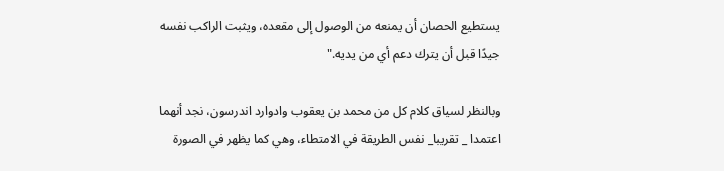يستطيع الحصان أن يمنعه من الوصول إلى مقعده، ويثبت الراكب نفسه جيدًا قبل أن يترك دعم أي من يديه."

وبالنظر لسياق كلام كل من محمد بن يعقوب وادوارد اندرسون، نجد أنهما اعتمدا _ تقريبا_ نفس الطريقة في الامتطاء، وهي كما يظهر في الصورة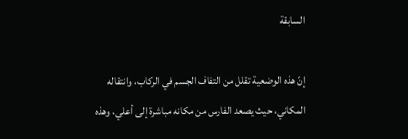السابقة

إنّ هذه الوضعية تقلل من التفاف الجسم في الركاب، وانتقاله المكاني، حيث يصعد الفارس من مكانه مباشرة إلى أعلي، وهذه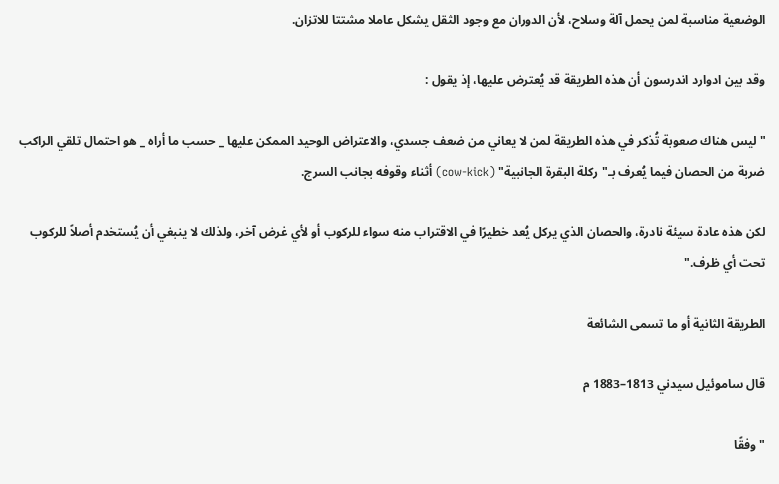الوضعية مناسبة لمن يحمل آلة وسلاح، لأن الدوران مع وجود الثقل يشكل عاملا مشتتا للاتزان.

وقد بين ادوارد اندرسون أن هذه الطريقة قد يُعترض عليها، إذ يقول :

"ليس هناك صعوبة تُذكر في هذه الطريقة لمن لا يعاني من ضعف جسدي، والاعتراض الوحيد الممكن عليها _ حسب ما أراه _ هو احتمال تلقي الراكب ضربة من الحصان فيما يُعرف بـ"ركلة البقرة الجانبية" (cow-kick) أثناء وقوفه بجانب السرج.

لكن هذه عادة سيئة نادرة، والحصان الذي يركل يُعد خطيرًا في الاقتراب منه سواء للركوب أو لأي غرض آخر، ولذلك لا ينبغي أن يُستخدم أصلاً للركوب تحت أي ظرف."

الطريقة الثانية أو ما تسمى الشائعة

قال ساموئيل سيدني 1813–1883 م

"وفقًا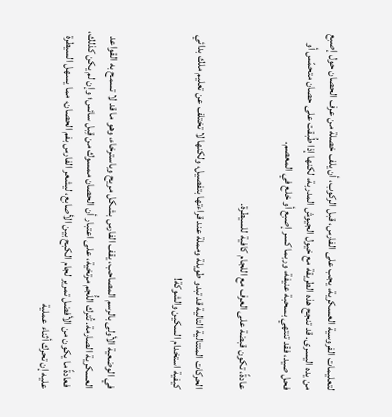لتعليمات الفروسية العسكرية، يجب على الفارس، قبل الركوب، أن يلف خصلة من عرف الحصان حول إصبع من يده اليسرى. قد تنجح هذه الطريقة مع خيول الجيوش المدربة، لكنها إذا طُبقت على حصان متحمّس أو فحل صيد، فقد تنتهي بسحبة عنيفة، وربما كسر إصبع أو خلع في المعصم.

عادةً، تكون قبضة على العرف مع اللجام كافية للسيطرة.

الحركات المتتالية التالية قد تبدو طويلة ومملة عند قراءتها بتفصيل، ولكنها لا تختلف عن تعليم ملك بدائي كيفية استخدام السكين والشوكة!


في الوضعية الأولى بالرسم المصاحب، يقف الفارس بشكل مريح وباسترخاء، وهو ما قد لا تسمح به القواعد العسكرية الصارمة. تُترك اللُّجم مرتخية، على اعتبار أن الحصان ممسوك من قِبل سائس؛ وإن لم يكن كذلك، فعادةً ما يكون من الأفضل تمرير لجام الكبح بين الأصابع، ليشعر الفارس بفم الحصان، مما يسهل السيطرة عليه إن تحرك أثناء عملية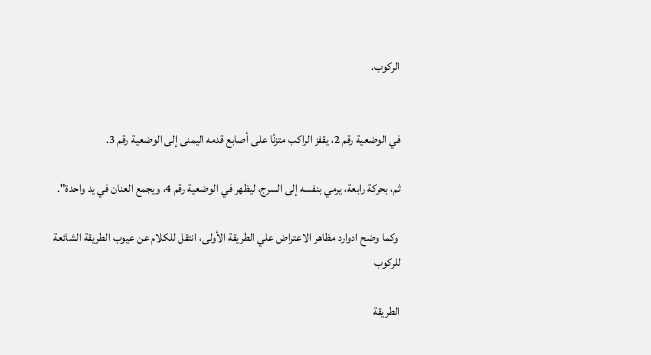الركوب.


في الوضعية رقم 2، يقفز الراكب متزنًا على أصابع قدمه اليمنى إلى الوضعية رقم 3.

ثم، بحركة رابعة، يرمي بنفسه إلى السرج، ليظهر في الوضعية رقم 4، ويجمع العنان في يد واحدة".

 وكما وضح ادوارد مظاهر الاعتراض علي الطريقة الأولى، انتقل للكلام عن عيوب الطريقة الشائعة للركوب

الطريقة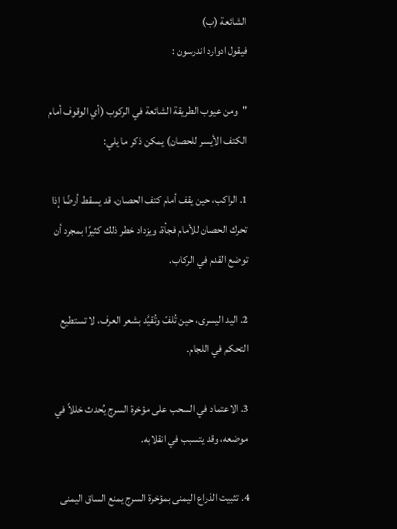الشائعة (ب)
فيقول ادوارد اندرسون :

"ومن عيوب الطريقة الشائعة في الركوب (أي الوقوف أمام الكتف الأيسر للحصان) يمكن ذكر ما يلي:

1. الراكب، حين يقف أمام كتف الحصان، قد يسقط أرضًا إذا تحرك الحصان للأمام فجأة، ويزداد خطر ذلك كثيرًا بمجرد أن توضع القدم في الركاب.

2. اليد اليسرى، حين تُلفّ وتُقيَّد بشعر العرف، لا تستطيع التحكم في اللجام.

3. الاعتماد في السحب على مؤخرة السرج يُحدث خللاً في موضعه، وقد يتسبب في انقلابه.

4. تثبيت الذراع اليمنى بمؤخرة السرج يمنع الساق اليمنى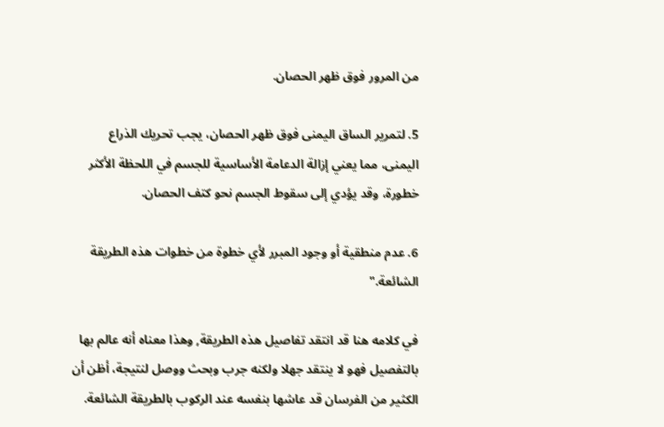من المرور فوق ظهر الحصان.

5. لتمرير الساق اليمنى فوق ظهر الحصان، يجب تحريك الذراع اليمنى، مما يعني إزالة الدعامة الأساسية للجسم في اللحظة الأكثر خطورة، وقد يؤدي إلى سقوط الجسم نحو كتف الحصان.

6. عدم منطقية أو وجود المبرر لأي خطوة من خطوات هذه الطريقة الشائعة."

في كلامه هنا قد انتقد تفاصيل هذه الطريقة, وهذا معناه أنه عالم بها بالتفصيل فهو لا ينتقد جهلا ولكنه جرب وبحث ووصل لنتيجة، أظن أن الكثير من الفرسان قد عاشها بنفسه عند الركوب بالطريقة الشائعة.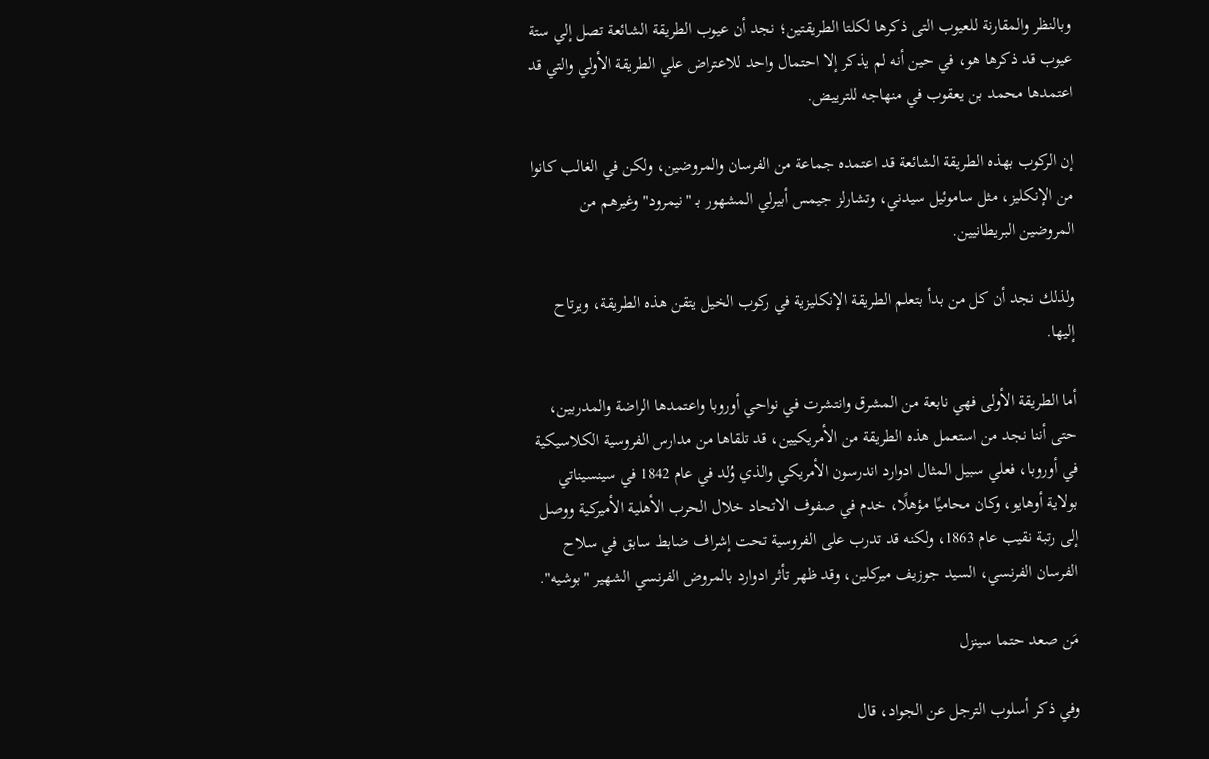وبالنظر والمقارنة للعيوب التى ذكرها لكلتا الطريقتين؛ نجد أن عيوب الطريقة الشائعة تصل إلي ستة عيوب قد ذكرها هو، في حين أنه لم يذكر إلا احتمال واحد للاعتراض علي الطريقة الأولي والتي قد اعتمدها محمد بن يعقوب في منهاجه للترييض.

إن الركوب بهذه الطريقة الشائعة قد اعتمده جماعة من الفرسان والمروضين، ولكن في الغالب كانوا من الإنكليز، مثل ساموئيل سيدني، وتشارلز جيمس أبيرلي المشهور بـ "نيمرود" وغيرهم من المروضين البريطانيين.

ولذلك نجد أن كل من بدأ بتعلم الطريقة الإنكليزية في ركوب الخيل يتقن هذه الطريقة، ويرتاح إليها.

أما الطريقة الأولى فهي نابعة من المشرق وانتشرت في نواحي أوروبا واعتمدها الراضة والمدربين، حتى أننا نجد من استعمل هذه الطريقة من الأمريكيين، قد تلقاها من مدارس الفروسية الكلاسيكية في أوروبا، فعلي سبيل المثال ادوارد اندرسون الأمريكي والذي وُلد في عام 1842 في سينسيناتي بولاية أوهايو، وكان محاميًا مؤهلًا، خدم في صفوف الاتحاد خلال الحرب الأهلية الأميركية ووصل إلى رتبة نقيب عام 1863، ولكنه قد تدرب على الفروسية تحت إشراف ضابط سابق في سلاح الفرسان الفرنسي، السيد جوزيف ميركلين، وقد ظهر تأثر ادوارد بالمروض الفرنسي الشهير "بوشيه".

مَن صعد حتما سينزل

وفي ذكر أسلوب الترجل عن الجواد، قال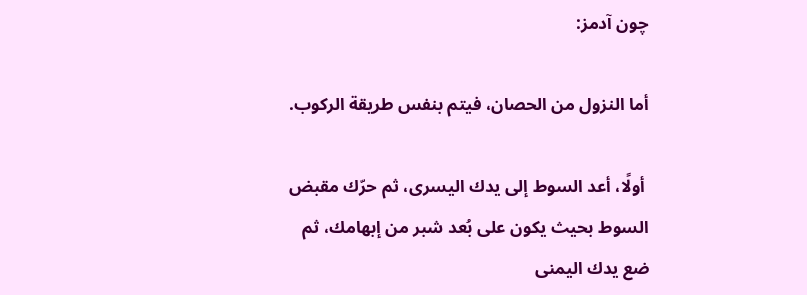چون آدمز:

أما النزول من الحصان، فيتم بنفس طريقة الركوب.

 أولًا، أعد السوط إلى يدك اليسرى، ثم حرّك مقبض السوط بحيث يكون على بُعد شبر من إبهامك، ثم ضع يدك اليمنى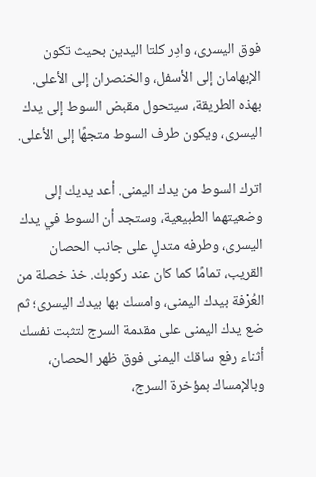فوق اليسرى، وادِر كلتا اليدين بحيث تكون الإبهامان إلى الأسفل، والخنصران إلى الأعلى. بهذه الطريقة، سيتحول مقبض السوط إلى يدك اليسرى، ويكون طرف السوط متجهًا إلى الأعلى.

اترك السوط من يدك اليمنى. أعد يديك إلى وضعيتهما الطبيعية، وستجد أن السوط في يدك اليسرى، وطرفه متدلٍ على جانب الحصان القريب، تمامًا كما كان عند ركوبك. خذ خصلة من العُرْفة بيدك اليمنى، وامسك بها بيدك اليسرى؛ ثم ضع يدك اليمنى على مقدمة السرج لتثبت نفسك أثناء رفع ساقك اليمنى فوق ظهر الحصان، وبالإمساك بمؤخرة السرج،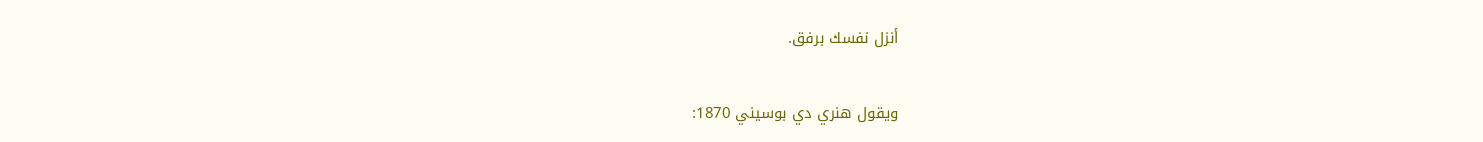أنزل نفسك برفق.

ويقول هنري دي بوسيني 1870: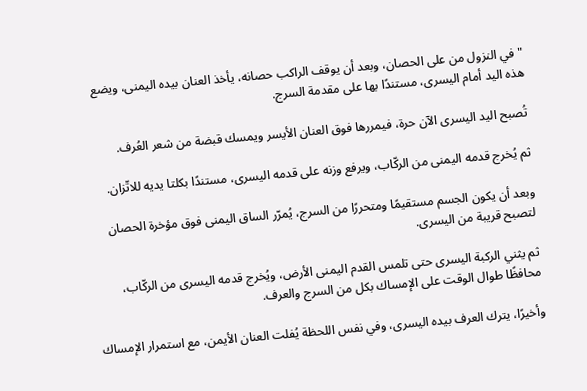"في النزول من على الحصان، وبعد أن يوقف الراكب حصانه، يأخذ العنان بيده اليمنى، ويضع هذه اليد أمام اليسرى، مستندًا بها على مقدمة السرج.

تُصبح اليد اليسرى الآن حرة، فيمررها فوق العنان الأيسر ويمسك قبضة من شعر العُرف.

ثم يُخرج قدمه اليمنى من الركّاب، ويرفع وزنه على قدمه اليسرى، مستندًا بكلتا يديه للاتّزان.

وبعد أن يكون الجسم مستقيمًا ومتحررًا من السرج، يُمرّر الساق اليمنى فوق مؤخرة الحصان لتصبح قريبة من اليسرى.

ثم يثني الركبة اليسرى حتى تلمس القدم اليمنى الأرض، ويُخرج قدمه اليسرى من الركّاب، محافظًا طوال الوقت على الإمساك بكل من السرج والعرف.

وأخيرًا، يترك العرف بيده اليسرى، وفي نفس اللحظة يُفلت العنان الأيمن، مع استمرار الإمساك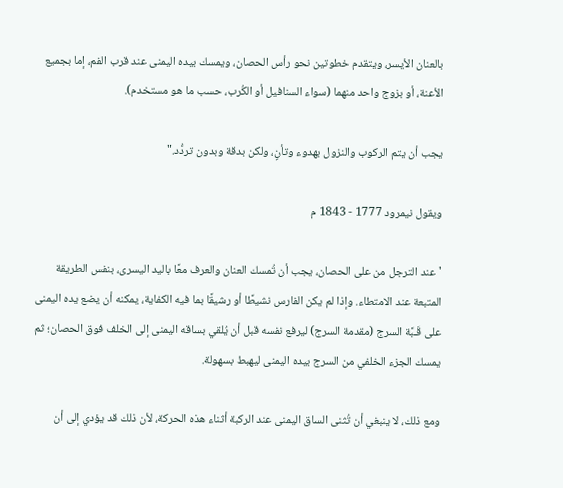بالعنان الأيسر، ويتقدم خطوتين نحو رأس الحصان، ويمسك بيده اليمنى عند قرب الفم، إما بجميع الأعنة، أو بزوج واحد منهما (سواء السنافيل أو الكُرب، حسب ما هو مستخدم).

يجب أن يتم الركوب والنزول بهدوء وتأنٍ، ولكن بدقة وبدون تردُّد."

ويقول نيمرود 1777 - 1843 م

'عند الترجل من على الحصان، يجب أن تُمسك العنان والعرف معًا باليد اليسرى، بنفس الطريقة المتبعة عند الامتطاء. وإذا لم يكن الفارس نشيطًا أو رشيقًا بما فيه الكفاية، يمكنه أن يضع يده اليمنى على قَـبَّة السرج (مقدمة السرج) ليرفع نفسه قبل أن يُلقي بساقه اليمنى إلى الخلف فوق الحصان؛ ثم يمسك الجزء الخلفي من السرج بيده اليمنى ليهبط بسهولة.

ومع ذلك، لا ينبغي أن تُثنى الساق اليمنى عند الركبة أثناء هذه الحركة، لأن ذلك قد يؤدي إلى أن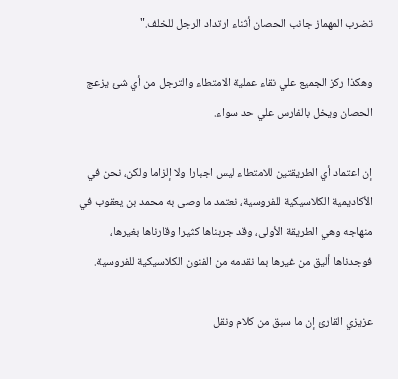تضرب المهماز جانب الحصان أثناء ارتداد الرجل للخلف."

وهكذا ركز الجميع علي نقاء عملية الامتطاء والترجل من أي شئ يزعج الحصان ويخل بالفارس علي حد سواء.

إن اعتماد أي الطريقتين للامتطاء ليس اجبارا ولا إلزاما ولكن، نحن في الأكاديمية الكلاسيكية للفروسية، نعتمد ما وصى به محمد بن يعقوب في منهاجه وهي الطريقة الأولى، وقد جربناها كثيرا وقارناها بغيرها، فوجدناها أليق من غيرها بما نقدمه من الفنون الكلاسيكية للفروسية.

عزيزي القارئ إن ما سبق من كلام ونقل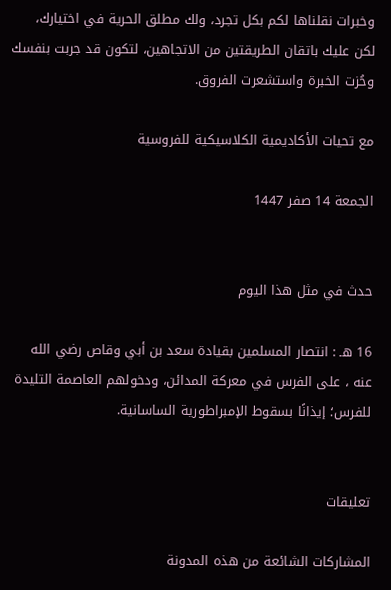وخبرات نقلناها لكم بكل تجرد، ولك مطلق الحرية في اختيارك، لكن عليك باتقان الطريقتين من الاتجاهين، لتكون قد جربت بنفسك وحُزت الخبرة واستشعرت الفروق.

مع تحيات الأكاديمية الكلاسيكية للفروسية

الجمعة 14 صفر 1447


حدث في مثل هذا اليوم

16 هـ : انتصار المسلمين بقيادة سعد بن أبي وقاص رضي الله عنه ، على الفرس في معركة المدائن، ودخولهم العاصمة التليدة للفرس؛ إيذانًا بسقوط الإمبراطورية الساسانية.


تعليقات

المشاركات الشائعة من هذه المدونة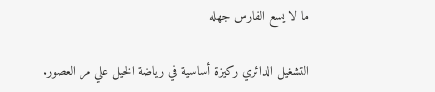ما لا يسع الفارس جهله

التشغيل الدائري ركيزة أساسية في رياضة الخيل علي مر العصور.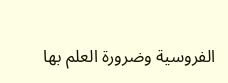الفروسية وضرورة العلم بها